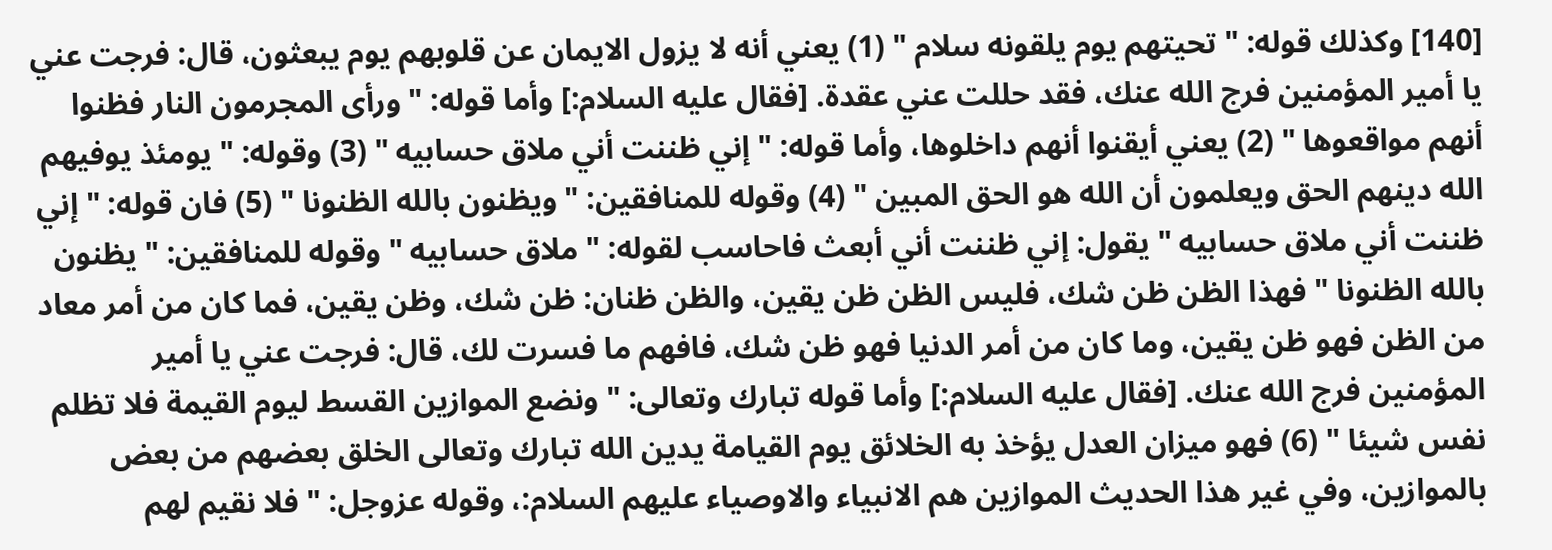[140] وكذلك قوله: " تحيتهم يوم يلقونه سلام " (1) يعني أنه لا يزول الايمان عن قلوبهم يوم يبعثون، قال: فرجت عني يا أمير المؤمنين فرج الله عنك، فقد حللت عني عقدة. [فقال عليه السلام:] وأما قوله: " ورأى المجرمون النار فظنوا أنهم مواقعوها " (2) يعني أيقنوا أنهم داخلوها، وأما قوله: " إني ظننت أني ملاق حسابيه " (3) وقوله: " يومئذ يوفيهم الله دينهم الحق ويعلمون أن الله هو الحق المبين " (4) وقوله للمنافقين: " ويظنون بالله الظنونا " (5) فان قوله: " إني ظننت أني ملاق حسابيه " يقول: إني ظننت أني أبعث فاحاسب لقوله: " ملاق حسابيه " وقوله للمنافقين: " يظنون بالله الظنونا " فهذا الظن ظن شك، فليس الظن ظن يقين، والظن ظنان: ظن شك، وظن يقين، فما كان من أمر معاد من الظن فهو ظن يقين، وما كان من أمر الدنيا فهو ظن شك، فافهم ما فسرت لك، قال: فرجت عني يا أمير المؤمنين فرج الله عنك. [فقال عليه السلام:] وأما قوله تبارك وتعالى: " ونضع الموازين القسط ليوم القيمة فلا تظلم نفس شيئا " (6) فهو ميزان العدل يؤخذ به الخلائق يوم القيامة يدين الله تبارك وتعالى الخلق بعضهم من بعض بالموازين، وفي غير هذا الحديث الموازين هم الانبياء والاوصياء عليهم السلام:، وقوله عزوجل: " فلا نقيم لهم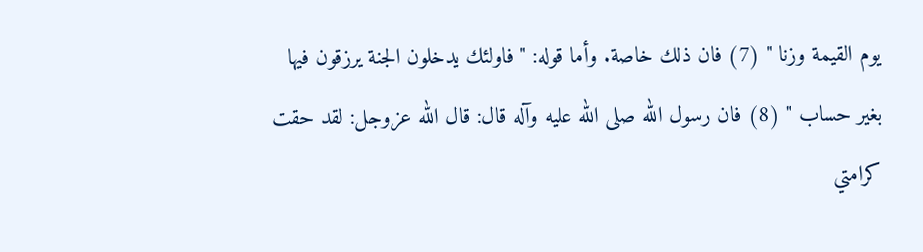يوم القيمة وزنا " (7) فان ذلك خاصة. وأما قوله: " فاولئك يدخلون الجنة يرزقون فيها بغير حساب " (8) فان رسول الله صلى الله عليه وآله قال: قال الله عزوجل: لقد حقت كرامتي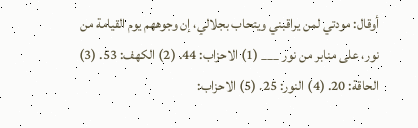أوقال: مودتي لمن يراقبني ويتحاب بجلالي، إن وجوههم يوم القيامة من نور، على منابر من نور ___ (1) الاحزاب: 44. (2) الكهف: 53. (3) الحاقة: 20. (4) النور: 25. (5) الاحزاب: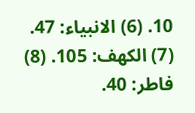10. (6) الانبياء: 47. (7) الكهف: 105. (8) فاطر: 40.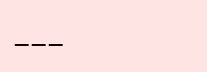___